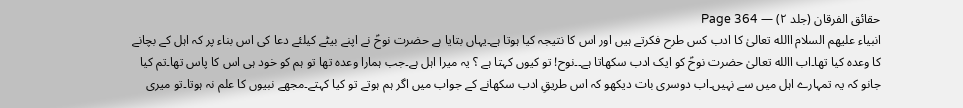حقائق الفرقان (جلد ۲) — Page 364
انبیاء علیھم السلام االله تعالیٰ کا ادب کس طرح فکرتے ہیں اور اس کا نتیجہ کیا ہوتا ہے۔یہاں بتایا ہے حضرت نوحؑ نے اپنے بیٹے کیلئے دعا کی اس بناء پر کہ اہل کے بچانے کا وعدہ کیا تھا۔اب االله تعالیٰ حضرت نوحؑ کو ایک ادب سکھاتا ہے۔۔نوح! تو کیوں کہتا ہے ؟ یہ میرا اہل ہے۔جب ہمارا وعدہ تھا تو ہم کو خود ہی اس کا پاس تھا۔تم کیا جانو کہ یہ تمہارے اہل میں سے نہیں۔اب دوسری بات دیکھو کہ اس طریقِ ادب سکھانے کے جواب میں اگر ہم ہوتے تو کیا کہتے۔مجھے نبیوں کا علم نہ ہوتا۔تو میری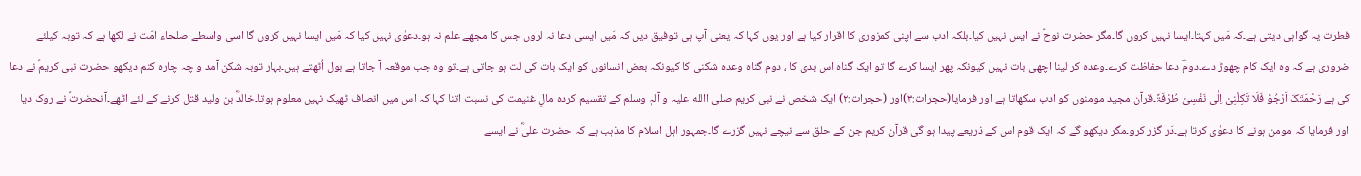فطرت یہ گواہی دیتی ہے۔کہ مَیں کہتا۔ایسا نہیں کروں گا۔مگر حضرت نوحؑ نے ایس نہیں کیا۔بلکہ ادب سے اپنی کمزوری کا اقرار کیا ہے اور یوں کہا کہ یعنی آپ ہی توفیق دیں کہ مَیں ایسی دعا نہ لروں جس کا مجھے علم نہ ہو۔دعوٰی نہیں کیا کہ مَیں ایسا نہیں کروں گا اسی واسطے صلحاء امّت نے لکھا ہے کہ توبہ کیلئے ضروری ہے کہ وہ ایک کام چھوڑ دے۔دومؔ دعا حفاظت کرے۔وعدہ کر لینا اچھی بات نہیں کیونکہ پھر ایسا کرے گا تو ایک گناہ اس بدی کا ، دوم گناہ وعدہ شکنی کا کیونکہ بعض انسانوں کو ایک بات کی لت ہو جاتی ہے۔تو وہ جب موقعہ آ جاتا ہے بول اُٹھتے ہیں۔بہار توبہ شکن آمد و چہ چارہ کنم دیکھو حضرت نبی کریمؐ نے دعا کی ہے رَحْمَتَکَ اَرْجُوْ فَلَا تَکِلْنِیْ اِلٰی نَفْسِیْ طُرْفَۃً۔قرآن مجید مومنوں کو ادب سکھاتا ہے اور فرمایا(حجرات:۳)اور (حجرات:۲) ایک شخص نے نبی کریم صلی االله علیہ و آلہٖ وسلم کے تقسیم کردہ مالِ غنیمت کی نسبت اتنا کہا کہ اس میں انصاف ٹھیک نہیں معلوم ہوتا۔خالدؓ بن ولید قتل کرنے کے لئے اٹھے۔آنحضرتؐ نے روک دیا اور فرمایا کہ مومن ہونے کا دعوٰی کرتا ہے۔دَر گزر کرو۔مگر دیکھو گے کہ ایک قوم اس کے ذریعے پیدا ہو گی قرآن کریم جن کے حلق سے نیچے نہیں گزرے گا۔جمہور اہل اسلام کا مذہب ہے کہ حضرت علیؓ نے ایسے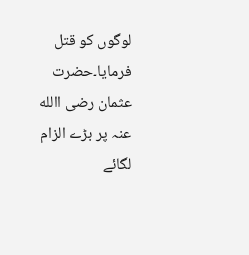لوگوں کو قتل فرمایا۔حضرت عثمان رضی االله عنہ پر بڑے الزام لگائے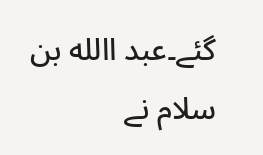گئے۔عبد االله بن سلام نے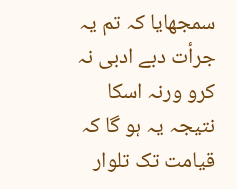سمجھایا کہ تم یہ جرأت دبے ادبی نہ کرو ورنہ اسکا نتیجہ یہ ہو گا کہ قیامت تک تلوار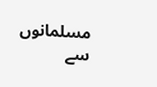مسلمانوں سے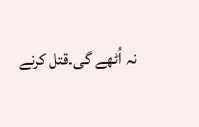نہ اُٹھے گی۔قتل کرنے